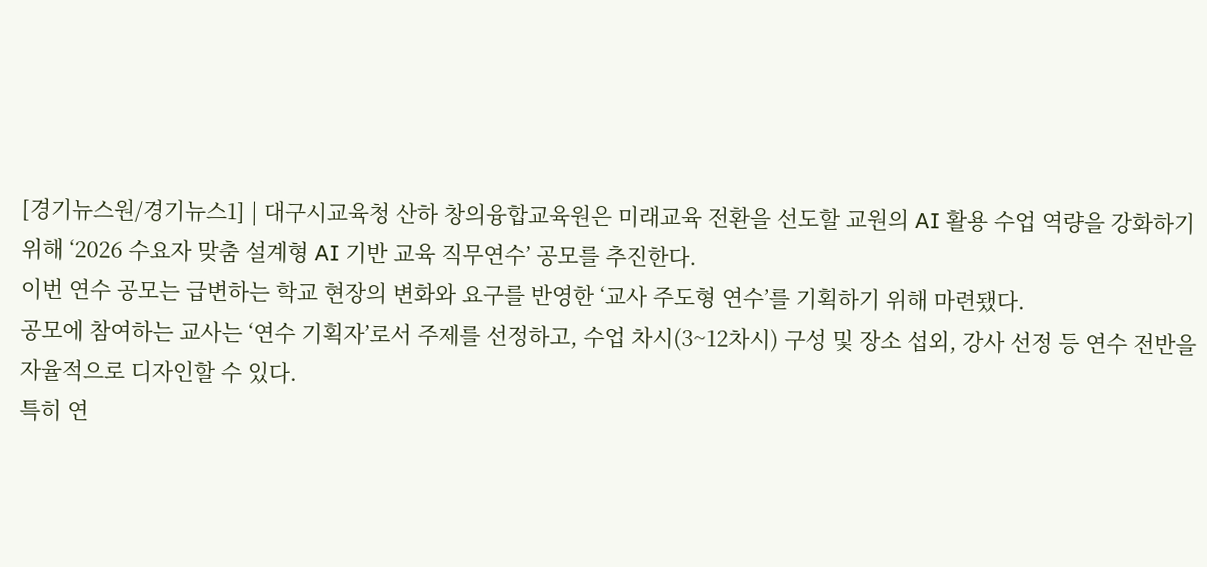[경기뉴스원/경기뉴스1] | 대구시교육청 산하 창의융합교육원은 미래교육 전환을 선도할 교원의 AI 활용 수업 역량을 강화하기 위해 ‘2026 수요자 맞춤 설계형 AI 기반 교육 직무연수’ 공모를 추진한다.
이번 연수 공모는 급변하는 학교 현장의 변화와 요구를 반영한 ‘교사 주도형 연수’를 기획하기 위해 마련됐다.
공모에 참여하는 교사는 ‘연수 기획자’로서 주제를 선정하고, 수업 차시(3~12차시) 구성 및 장소 섭외, 강사 선정 등 연수 전반을 자율적으로 디자인할 수 있다.
특히 연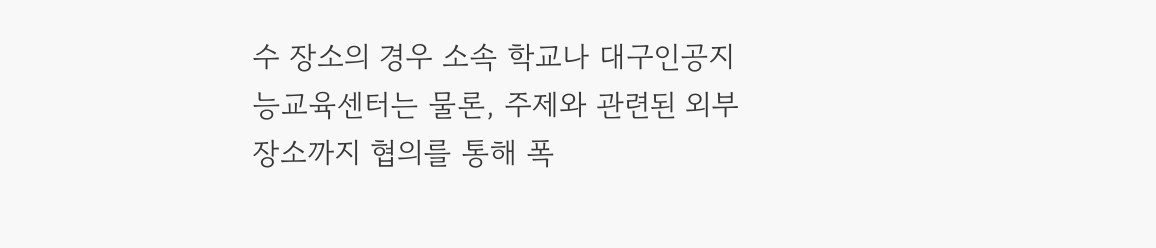수 장소의 경우 소속 학교나 대구인공지능교육센터는 물론, 주제와 관련된 외부장소까지 협의를 통해 폭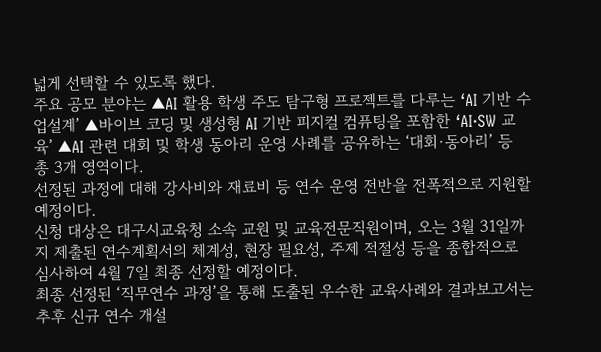넓게 선택할 수 있도록 했다.
주요 공모 분야는 ▲AI 활용 학생 주도 탐구형 프로젝트를 다루는 ‘AI 기반 수업설계’ ▲바이브 코딩 및 생성형 AI 기반 피지컬 컴퓨팅을 포함한 ‘AI·SW 교육’ ▲AI 관련 대회 및 학생 동아리 운영 사례를 공유하는 ‘대회·동아리’ 등 총 3개 영역이다.
선정된 과정에 대해 강사비와 재료비 등 연수 운영 전반을 전폭적으로 지원할 예정이다.
신청 대상은 대구시교육청 소속 교원 및 교육전문직원이며, 오는 3월 31일까지 제출된 연수계획서의 체계성, 현장 필요성, 주제 적절성 등을 종합적으로 심사하여 4월 7일 최종 선정할 예정이다.
최종 선정된 ‘직무연수 과정’을 통해 도출된 우수한 교육사례와 결과보고서는 추후 신규 연수 개설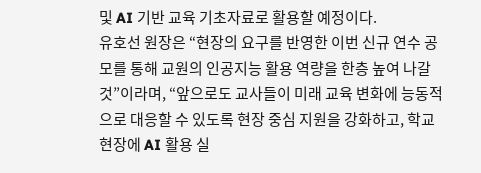및 AI 기반 교육 기초자료로 활용할 예정이다.
유호선 원장은 “현장의 요구를 반영한 이번 신규 연수 공모를 통해 교원의 인공지능 활용 역량을 한층 높여 나갈 것”이라며, “앞으로도 교사들이 미래 교육 변화에 능동적으로 대응할 수 있도록 현장 중심 지원을 강화하고, 학교 현장에 AI 활용 실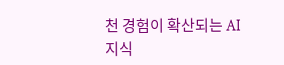천 경험이 확산되는 AI 지식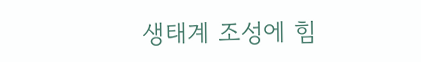생태계 조성에 힘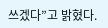쓰겠다”고 밝혔다.